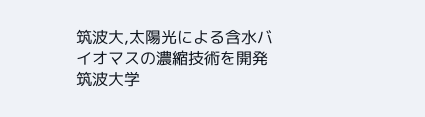筑波大,太陽光による含水バイオマスの濃縮技術を開発 筑波大学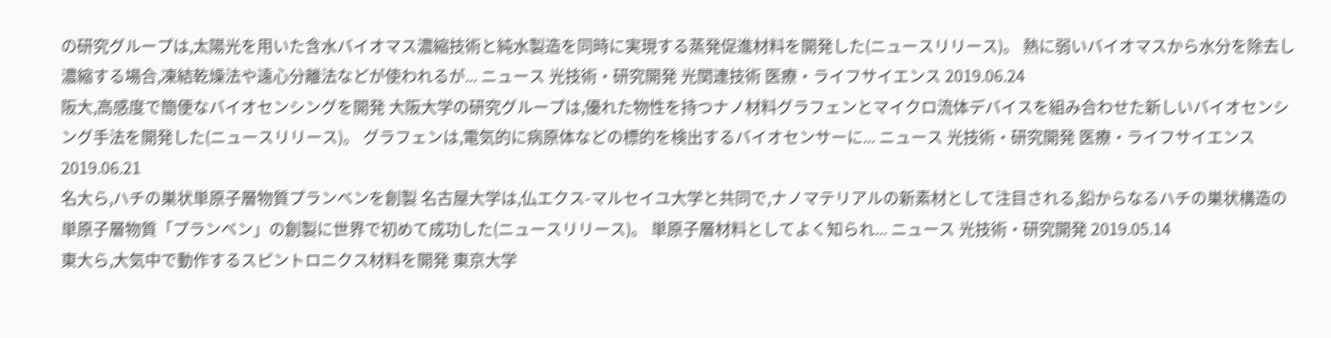の研究グループは,太陽光を用いた含水バイオマス濃縮技術と純水製造を同時に実現する蒸発促進材料を開発した(ニュースリリース)。 熱に弱いバイオマスから水分を除去し濃縮する場合,凍結乾燥法や遠心分離法などが使われるが... ニュース 光技術・研究開発 光関連技術 医療・ライフサイエンス 2019.06.24
阪大,高感度で簡便なバイオセンシングを開発 大阪大学の研究グループは,優れた物性を持つナノ材料グラフェンとマイクロ流体デバイスを組み合わせた新しいバイオセンシング手法を開発した(ニュースリリース)。 グラフェンは,電気的に病原体などの標的を検出するバイオセンサーに... ニュース 光技術・研究開発 医療・ライフサイエンス 2019.06.21
名大ら,ハチの巣状単原子層物質プランベンを創製 名古屋大学は,仏エクス-マルセイユ大学と共同で,ナノマテリアルの新素材として注目される,鉛からなるハチの巣状構造の単原子層物質「プランベン」の創製に世界で初めて成功した(ニュースリリース)。 単原子層材料としてよく知られ... ニュース 光技術・研究開発 2019.05.14
東大ら,大気中で動作するスピントロニクス材料を開発 東京大学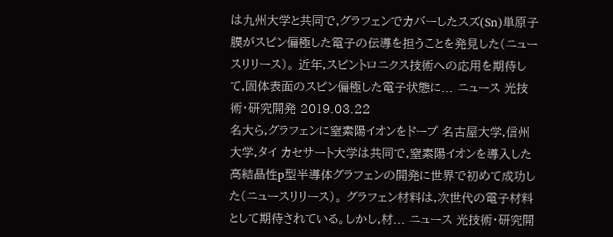は九州大学と共同で,グラフェンでカバーしたスズ(Sn)単原子膜がスピン偏極した電子の伝導を担うことを発見した(ニュースリリース)。 近年,スピントロニクス技術への応用を期待して,固体表面のスピン偏極した電子状態に... ニュース 光技術・研究開発 2019.03.22
名大ら,グラフェンに窒素陽イオンをドープ 名古屋大学,信州大学,タイ カセサート大学は共同で,窒素陽イオンを導入した高結晶性p型半導体グラフェンの開発に世界で初めて成功した(ニュースリリース)。 グラフェン材料は,次世代の電子材料として期待されている。しかし,材... ニュース 光技術・研究開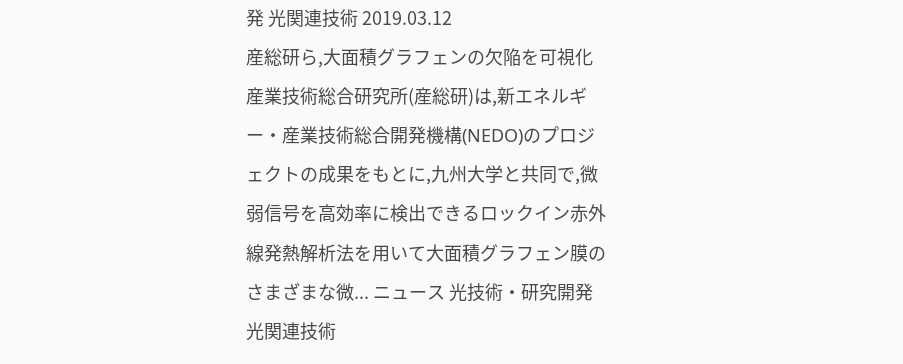発 光関連技術 2019.03.12
産総研ら,大面積グラフェンの欠陥を可視化 産業技術総合研究所(産総研)は,新エネルギー・産業技術総合開発機構(NEDO)のプロジェクトの成果をもとに,九州大学と共同で,微弱信号を高効率に検出できるロックイン赤外線発熱解析法を用いて大面積グラフェン膜のさまざまな微... ニュース 光技術・研究開発 光関連技術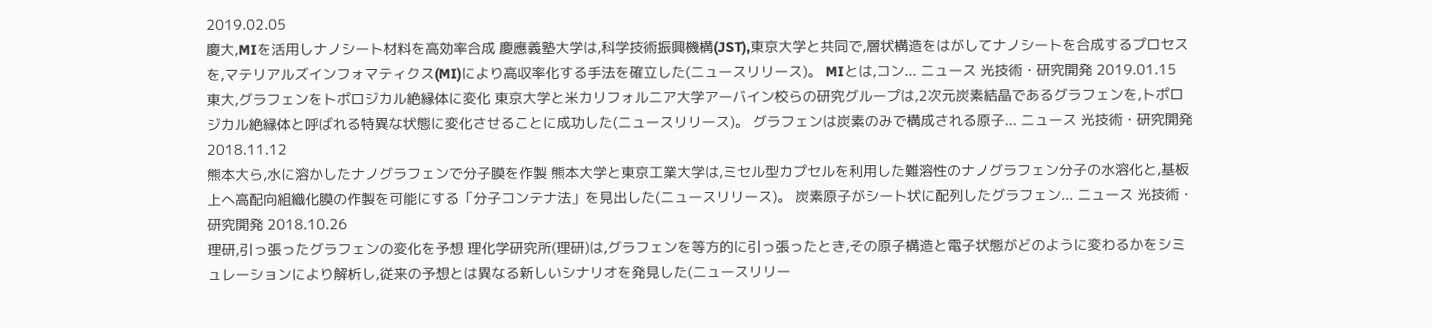2019.02.05
慶大,MIを活用しナノシート材料を高効率合成 慶應義塾大学は,科学技術振興機構(JST),東京大学と共同で,層状構造をはがしてナノシートを合成するプロセスを,マテリアルズインフォマティクス(MI)により高収率化する手法を確立した(ニュースリリース)。 MIとは,コン... ニュース 光技術・研究開発 2019.01.15
東大,グラフェンをトポロジカル絶縁体に変化 東京大学と米カリフォルニア大学アーバイン校らの研究グループは,2次元炭素結晶であるグラフェンを,トポロジカル絶縁体と呼ばれる特異な状態に変化させることに成功した(ニュースリリース)。 グラフェンは炭素のみで構成される原子... ニュース 光技術・研究開発 2018.11.12
熊本大ら,水に溶かしたナノグラフェンで分子膜を作製 熊本大学と東京工業大学は,ミセル型カプセルを利用した難溶性のナノグラフェン分子の水溶化と,基板上へ高配向組織化膜の作製を可能にする「分子コンテナ法」を見出した(ニュースリリース)。 炭素原子がシート状に配列したグラフェン... ニュース 光技術・研究開発 2018.10.26
理研,引っ張ったグラフェンの変化を予想 理化学研究所(理研)は,グラフェンを等方的に引っ張ったとき,その原子構造と電子状態がどのように変わるかをシミュレーションにより解析し,従来の予想とは異なる新しいシナリオを発見した(ニュースリリー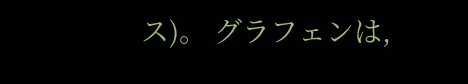ス)。 グラフェンは,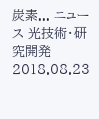炭素... ニュース 光技術・研究開発 2018.08.23